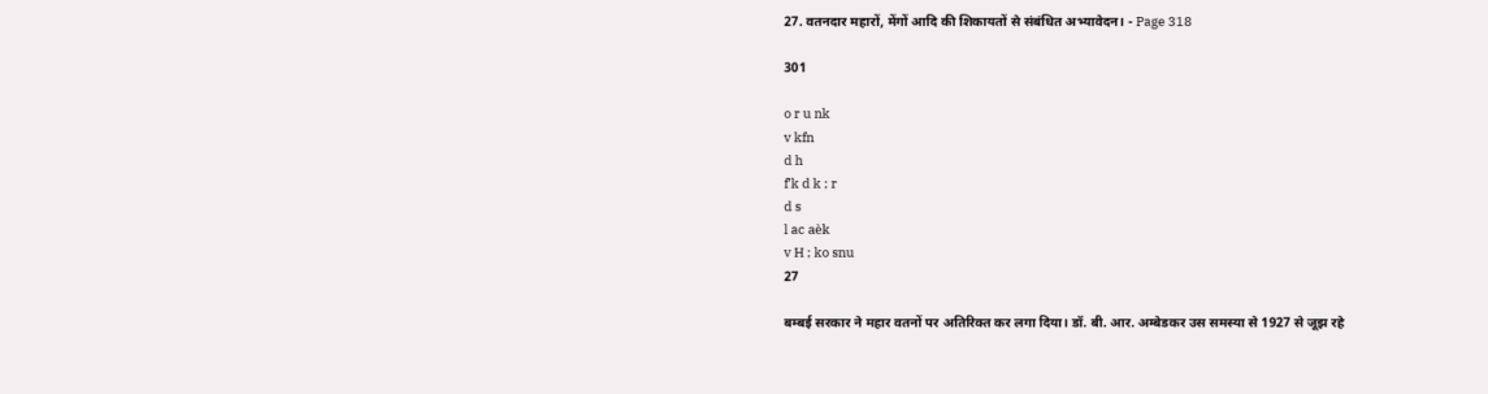27. वतनदार महारों, मेंगों आदि की शिकायतों से संबंधित अभ्यावेदन। - Page 318

301

o r u nk
v kfn
d h
f'k d k ; r
d s
l ac aèk
v H ; ko snu
27

बम्बई सरकार ने महार वतनों पर अतिरिक्त कर लगा दिया। डॉ. बी. आर. अम्बेडकर उस समस्या से 1927 से जूझ रहे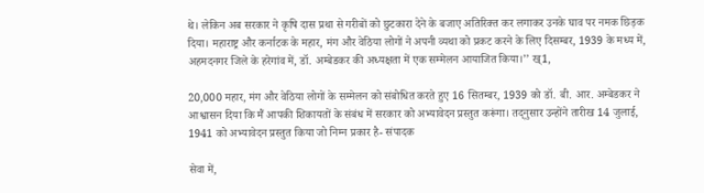थे। लेकिन अब सरकार ने कृषि दास प्रथा से गरीबों को छुटकारा देने के बजाए अतिरिक्त कर लगाकर उनके घाव पर नमक छिड़क दिया। महाराष्ट्र और कर्नाटक के महार, मंग और वेठिया लोगों ने अपनी व्यथा को प्रकट करने के लिए दिसम्बर, 1939 के मध्य में, अहमदनगर जिले के हरेगांव में, डॉ. अम्बेडकर की अध्यक्षता में एक सम्मेलन आयाजित किया।’’ ख्1,

20,000 महार, मंग और वेठिया लोगों के सम्मेलन को संबोधित करते हुए 16 सितम्बर, 1939 को डॉ. बी. आर. अम्बेडकर ने आश्वासन दिया कि मैं आपकी शिकायतों के संबंध में सरकार को अभ्यावेदन प्रस्तुत करूंगा। तद्नुसार उन्होंने तारीख 14 जुलाई, 1941 को अभ्यावेदन प्रस्तुत किया जो निम्न प्रकार है- संपादक

सेवा में,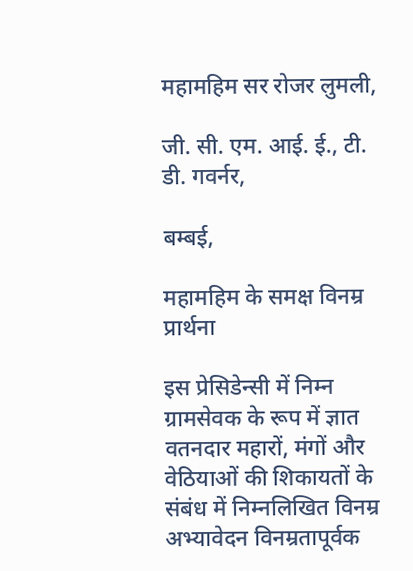महामहिम सर रोजर लुमली,

जी. सी. एम. आई. ई., टी. डी. गवर्नर,

बम्बई,

महामहिम के समक्ष विनम्र प्रार्थना

इस प्रेसिडेन्सी में निम्न ग्रामसेवक के रूप में ज्ञात वतनदार महारों, मंगों और वेठियाओं की शिकायतों के संबंध में निम्नलिखित विनम्र अभ्यावेदन विनम्रतापूर्वक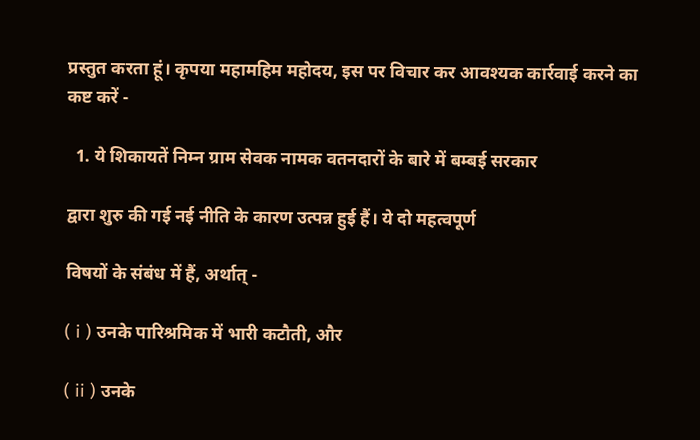प्रस्तुत करता हूं। कृपया महामहिम महोदय, इस पर विचार कर आवश्यक कार्रवाई करने का कष्ट करें -

  1. ये शिकायतें निम्न ग्राम सेवक नामक वतनदारों के बारे में बम्बई सरकार

द्वारा शुरु की गई नई नीति के कारण उत्पन्न हुई हैं। ये दो महत्वपूर्ण

विषयों के संबंध में हैं, अर्थात् -

( i ) उनके पारिश्रमिक में भारी कटौती, और

( ii ) उनके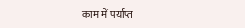काम में पर्याप्त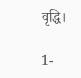वृद्धि।

1-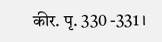कीर. पृ. 330 -331 ।